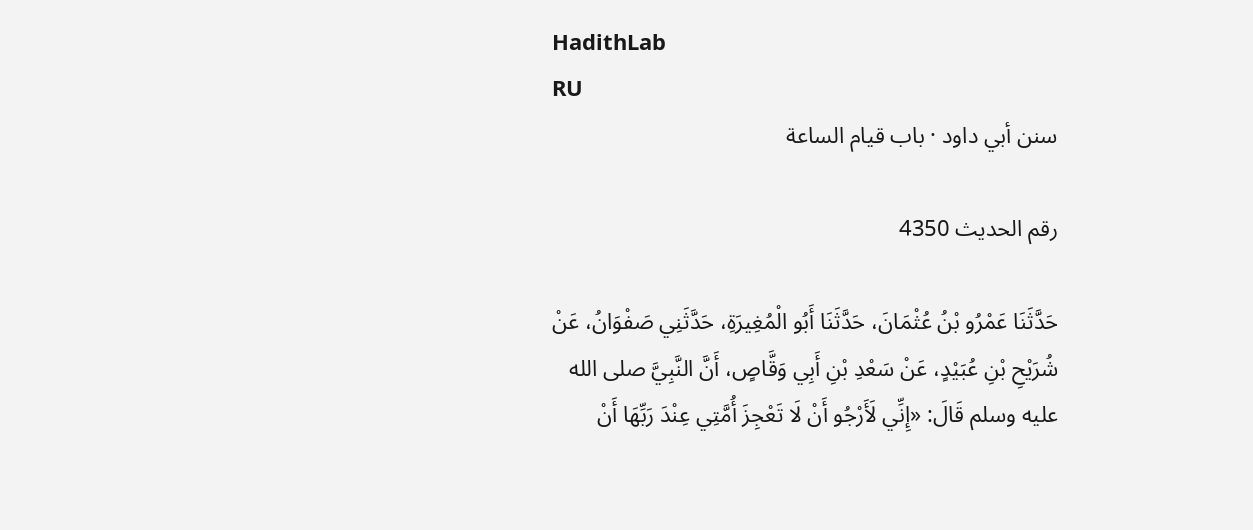HadithLab
RU
سنن أبي داود · باب قيام الساعة

رقم الحديث 4350

حَدَّثَنَا عَمْرُو بْنُ عُثْمَانَ، حَدَّثَنَا أَبُو الْمُغِيرَةِ، حَدَّثَنِي صَفْوَانُ، عَنْ شُرَيْحِ بْنِ عُبَيْدٍ، عَنْ سَعْدِ بْنِ أَبِي وَقَّاصٍ، أَنَّ النَّبِيَّ صلى الله عليه وسلم قَالَ: «إِنِّي لَأَرْجُو أَنْ لَا تَعْجِزَ أُمَّتِي عِنْدَ رَبِّهَا أَنْ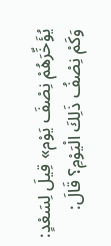يُؤَخِّرَهُمْ نِصْفَ يَوْم» قِيلَ لِسَعْدٍ: وَكَمْ نِصْفُ ذَلِكَ الْيَوْمِ؟ قَالَ: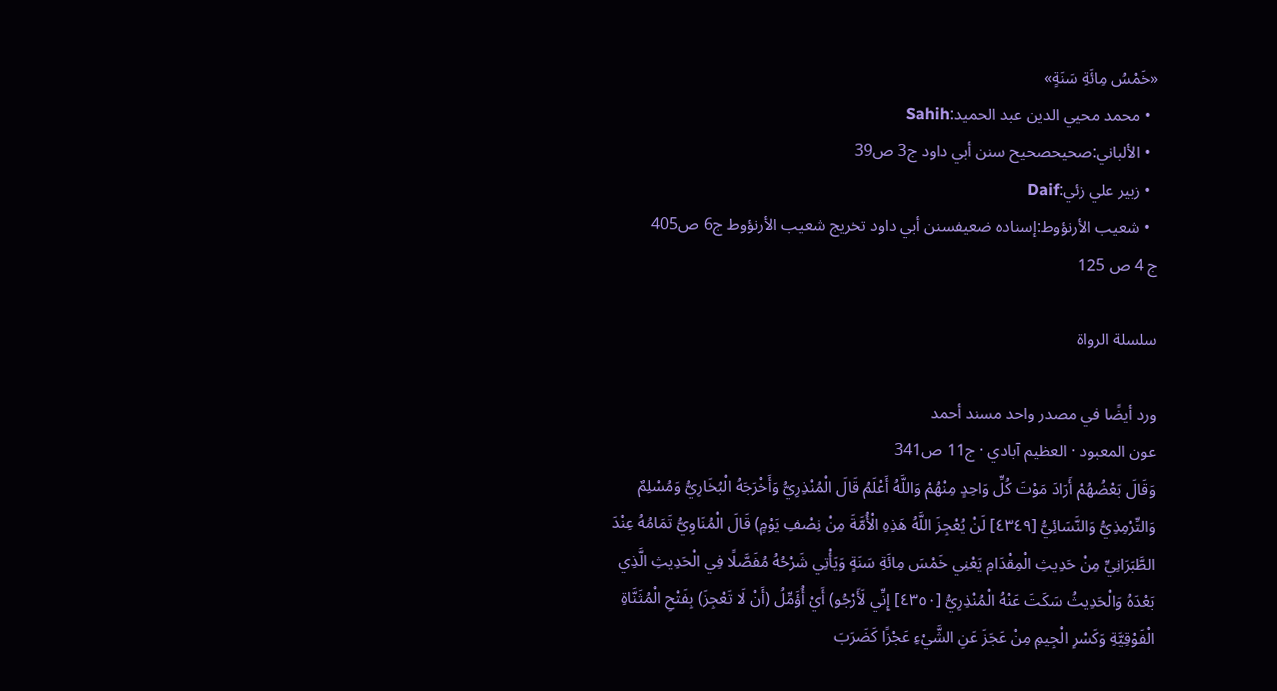«خَمْسُ مِائَةِ سَنَةٍ»
  • محمد محيي الدين عبد الحميد:Sahih
  • الألباني:صحيحصحيح سنن أبي داود ج3 ص39
  • زبير علي زئي:Daif
  • شعيب الأرنؤوط:إسناده ضعيفسنن أبي داود تخريج شعيب الأرنؤوط ج6 ص405
ج 4 ص 125

سلسلة الرواة

ورد أيضًا في مصدر واحد مسند أحمد
عون المعبود · العظيم آبادي · ج11 ص341
وَقَالَ بَعْضُهُمْ أَرَادَ مَوْتَ كُلِّ وَاحِدٍ مِنْهُمْ وَاللَّهُ أَعْلَمُ قَالَ الْمُنْذِرِيُّ وَأَخْرَجَهُ الْبُخَارِيُّ وَمُسْلِمٌ وَالتِّرْمِذِيُّ وَالنَّسَائِيُّ [٤٣٤٩] لَنْ يُعْجِزَ اللَّهُ هَذِهِ الْأُمَّةَ مِنْ نِصْفِ يَوْمٍ) قَالَ الْمُنَاوِيُّ تَمَامُهُ عِنْدَ الطَّبَرَانِيِّ مِنْ حَدِيثِ الْمِقْدَامِ يَعْنِي خَمْسَ مِائَةِ سَنَةٍ وَيَأْتِي شَرْحُهُ مُفَصَّلًا فِي الْحَدِيثِ الَّذِي بَعْدَهُ وَالْحَدِيثُ سَكَتَ عَنْهُ الْمُنْذِرِيُّ [٤٣٥٠] إِنِّي لَأَرْجُو) أَيْ أُؤَمِّلُ (أَنْ لَا تَعْجِزَ) بِفَتْحِ الْمُثَنَّاةِ الْفَوْقِيَّةِ وَكَسْرِ الْجِيمِ مِنْ عَجَزَ عَنِ الشَّيْءِ عَجْزًا كَضَرَبَ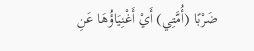ضَرْبًا (أُمَّتِي) أَيْ أَغْنِيَاؤُهَا عَنِ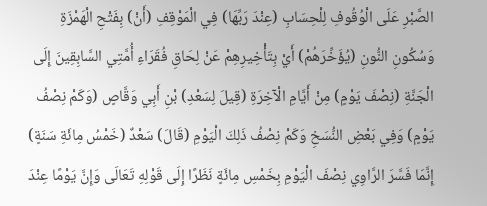الصَّبْرِ عَلَى الْوُقُوفِ لِلْحِسَابِ (عِنْدَ رَبِّهَا) فِي الْمَوْقِفِ (أَنْ) بِفَتْحِ الْهَمْزَةِ وَسُكُونِ النُّونِ (يُؤَخِّرَهُمْ) أَيْ بِتَأْخِيرِهِمْ عَنْ لِحَاقِ فُقَرَاءِ أُمَّتِي السَّابِقِينَ إِلَى الْجَنَّةِ (نِصْفَ يَوْمٍ) مِنْ أَيَّامِ الْآخِرَةِ (قِيلَ لِسَعْدِ) بْنِ أَبِي وَقَّاصٍ (وَكَمْ نِصْفُ يَوْمٍ) وَفِي بَعْضِ النُّسَخِ وَكَمْ نِصْفُ ذَلِكَ الْيَوْمِ (قَالَ) سَعْدٌ (خَمْسُ مِائَةِ سَنَةٍ) إِنَّمَا فَسَّرَ الرَّاوِي نِصْفَ الْيَوْمِ بِخَمْسِ مِائَةٍ نَظَرًا إِلَى قَوْلِهِ تَعَالَى وَإِنَّ يَوْمًا عِنْدَ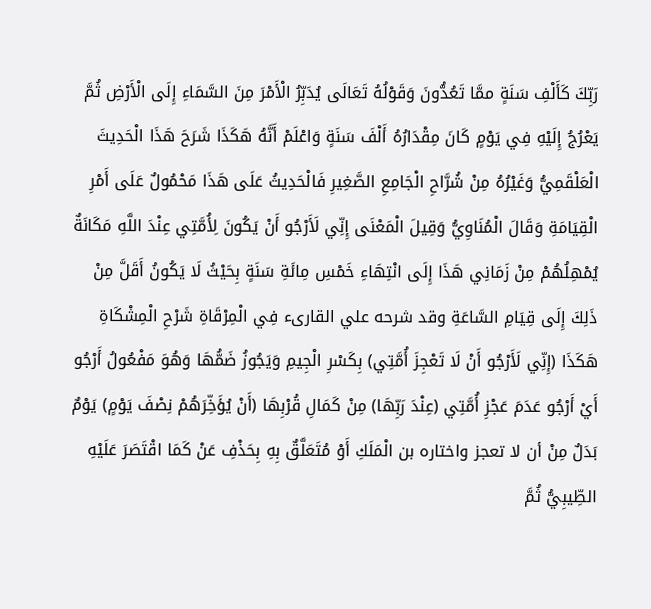رَبِّكَ كَأَلْفِ سَنَةٍ ممَّا تَعُدُّونَ وَقَوْلُهُ تَعَالَى يُدَبِّرُ الْأَمْرَ مِنَ السَّمَاءِ إِلَى الْأَرْضِ ثُمَّ يَعْرُجُ إِلَيْهِ فِي يَوْمٍ كَانَ مِقْدَارُهُ أَلْفَ سَنَةٍ وَاعْلَمْ أَنَّهُ هَكَذَا شَرَحَ هَذَا الْحَدِيثَ الْعَلْقَمِيُّ وَغَيْرُهُ مِنْ شُرَّاحِ الْجَامِعِ الصَّغِيرِ فَالْحَدِيثُ عَلَى هَذَا مَحْمُولٌ عَلَى أَمْرِ الْقِيَامَةِ وَقَالَ الْمُنَاوِيُّ وَقِيلَ الْمَعْنَى إِنِّي لَأَرْجُو أَنْ يَكُونَ لِأُمَّتِي عِنْدَ اللَّهِ مَكَانَةٌ يُمْهِلُهُمْ مِنْ زَمَانِي هَذَا إِلَى انْتِهَاءِ خَمْسِ مِائَةِ سَنَةٍ بِحَيْثُ لَا يَكُونُ أَقَلَّ مِنْ ذَلِكَ إِلَى قِيَامِ السَّاعَةِ وقد شرحه علي القارىء فِي الْمِرْقَاةِ شَرْحِ الْمِشْكَاةِ هَكَذَا (إِنِّي لَأَرْجُو أَنْ لَا تَعْجِزَ أُمَّتِي) بِكَسْرِ الْجِيمِ وَيَجُوزُ ضَمُّهَا وَهُوَ مَفْعُولُ أَرْجُو أَيْ أَرْجُو عَدَمَ عَجْزِ أُمَّتِي (عِنْدَ رَبِّهَا) مِنْ كَمَالِ قُرْبِهَا (أَنْ يُؤَخِّرَهُمْ نِصْفَ يَوْمٍ) يَوْمٌ بَدَلٌ مِنْ أن لا تعجز واختاره بن الْمَلَكِ أَوْ مُتَعَلَّقٌ بِهِ بِحَذْفِ عَنْ كَمَا اقْتَصَرَ عَلَيْهِ الطِّيبِيُّ ثُمَّ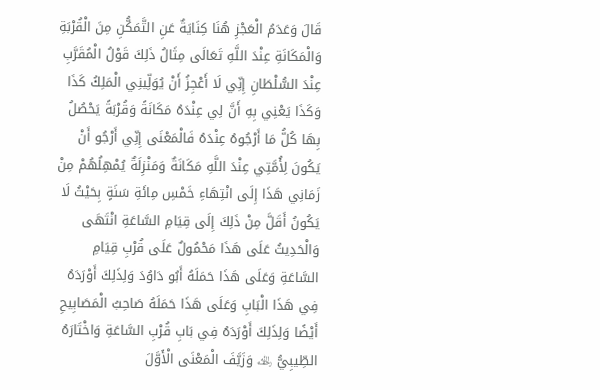قَالَ وَعَدَمُ الْعَجْزِ هُنَا كِنَايَةٌ عَنِ التَّمَكُّنِ مِنَ الْقُرْبَةِ وَالْمَكَانَةِ عِنْدَ اللَّهِ تَعَالَى مِثَالُ ذَلِكَ قَوْلُ الْمُقَرَّبِ عِنْدَ السُّلْطَانِ إِنِّي لَا أَعْجِزُ أَنْ يُوَلِّينِي الْمَلِكُ كَذَا وَكَذَا يَعْنِي بِهِ أَنَّ لِي عِنْدَهُ مَكَانَةً وَقُرْبَةً يَحْصُلُ بِهَا كُلُّ مَا أَرْجُوهُ عِنْدَهُ فَالْمَعْنَى إِنِّي أَرْجُو أَنْ يَكُونَ لِأُمَّتِي عِنْدَ اللَّهِ مَكَانَةٌ وَمَنْزِلَةٌ يُمْهِلُهُمْ مِنْ زَمَانِي هَذَا إِلَى انْتِهَاءِ خَمْسِ مِائَةِ سَنَةٍ بِحَيْثُ لَا يَكُونُ أَقَلَّ مِنْ ذَلِكَ إِلَى قِيَامِ السَّاعَةِ انْتَهَى وَالْحَدِيثُ عَلَى هَذَا مَحْمُولٌ عَلَى قُرْبِ قِيَامِ السَّاعَةِ وَعَلَى هَذَا حَمَلَهُ أَبُو دَاوُدَ وَلِذَلِكَ أَوْرَدَهُ فِي هَذَا الْبَابِ وَعَلَى هَذَا حَمَلَهُ صَاحِبُ الْمَصَابِيحِ أَيْضًا وَلِذَلِكَ أَوْرَدَهُ فِي بَابِ قُرْبِ السَّاعَةِ وَاخْتَارَهُ الطِّيبِيُّ ﵀ وَزَيَّفَ الْمَعْنَى الْأَوَّلَ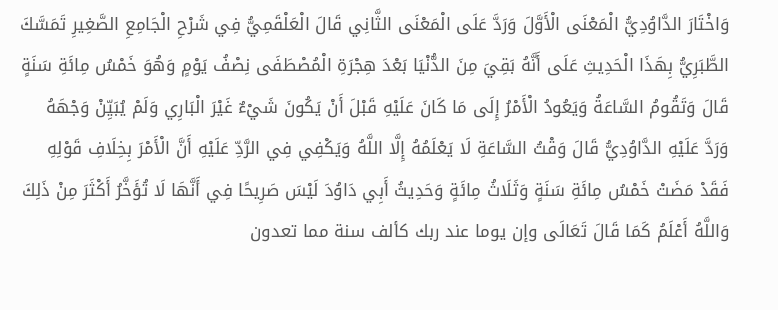وَاخْتَارَ الدَّاوُدِيُّ الْمَعْنَى الْأَوَّلَ وَرَدَّ عَلَى الْمَعْنَى الثَّانِي قَالَ الْعَلْقَمِيُّ فِي شَرْحِ الْجَامِعِ الصَّغِيرِ تَمَسَّكَ الطَّبَرِيُّ بِهَذَا الْحَدِيثِ عَلَى أَنَّهُ بَقِيَ مِنَ الدُّنْيَا بَعْدَ هِجْرَةِ الْمُصْطَفَى نِصْفُ يَوْمٍ وَهُوَ خَمْسُ مِائَةِ سَنَةٍ قَالَ وَتَقُومُ السَّاعَةُ وَيَعُودُ الْأَمْرُ إِلَى مَا كَانَ عَلَيْهِ قَبْلَ أَنْ يَكُونَ شَيْءٌ غَيْرَ الْبَارِي وَلَمْ يُبَيِّنْ وَجْهَهُ وَرَدَّ عَلَيْهِ الدَّاوُدِيُّ قَالَ وَقْتُ السَّاعَةِ لَا يَعْلَمُهُ إِلَّا اللَّهُ وَيَكْفِي فِي الرَّدِّ عَلَيْهِ أَنَّ الْأَمْرَ بِخِلَافِ قَوْلِهِ فَقَدْ مَضَتْ خَمْسُ مِائَةِ سَنَةٍ وَثَلَاثُ مِائَةٍ وَحَدِيثُ أَبِي دَاوُدَ لَيْسَ صَرِيحًا فِي أَنَّهَا لَا تُؤَخَّرُ أَكْثَرَ مِنْ ذَلِكَ وَاللَّهُ أَعْلَمُ كَمَا قَالَ تَعَالَى وإن يوما عند ربك كألف سنة مما تعدون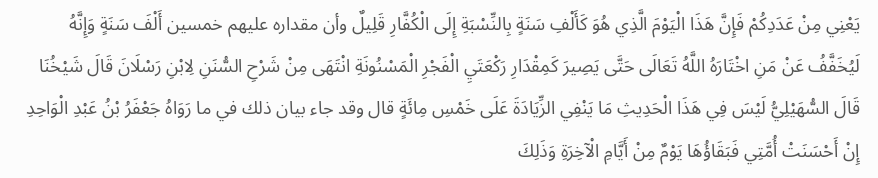يَعْنِي مِنْ عَدَدِكُمْ فَإِنَّ هَذَا الْيَوْمَ الَّذِي هُوَ كَأَلْفِ سَنَةٍ بِالنِّسْبَةِ إِلَى الْكُفَّارِ قَلِيلٌ وأن مقداره عليهم خمسين أَلْفَ سَنَةٍ وَإِنَّهُ لَيُخَفَّفُ عَنْ مَنِ اخْتَارَهُ اللَّهُ تَعَالَى حَتَّى يَصِيرَ كَمِقْدَارِ رَكْعَتَيِ الْفَجْرِ الْمَسْنُونَةِ انْتَهَى مِنْ شَرْحِ السُّنَنِ لِابْنِ رَسْلَانَ قَالَ شَيْخُنَا قَالَ السُّهَيْلِيُّ لَيْسَ فِي هَذَا الْحَدِيثِ مَا يَنْفِي الزِّيَادَةَ عَلَى خَمْسِ مِائَةٍ قال وقد جاء بيان ذلك في ما رَوَاهُ جَعْفَرُ بْنُ عَبْدِ الْوَاحِدِ إِنْ أَحْسَنَتْ أُمَّتِي فَبَقَاؤُهَا يَوْمٌ مِنْ أَيَّامِ الْآخِرَةِ وَذَلِكَ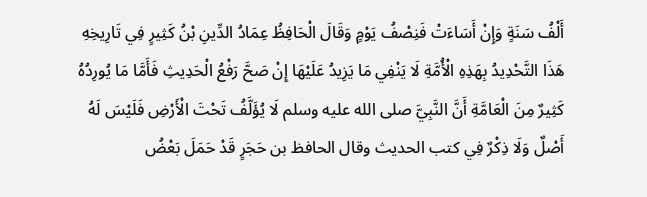أَلْفُ سَنَةٍ وَإِنْ أَسَاءَتْ فَنِصْفُ يَوْمٍ وَقَالَ الْحَافِظُ عِمَادُ الدِّينِ بْنُ كَثِيرٍ فِي تَارِيخِهِ هَذَا التَّحْدِيدُ بِهَذِهِ الْأُمَّةِ لَا يَنْفِي مَا يَزِيدُ عَلَيْهَا إِنْ صَحَّ رَفْعُ الْحَدِيثِ فَأَمَّا مَا يُورِدُهُ كَثِيرٌ مِنَ الْعَامَّةِ أَنَّ النَّبِيَّ صلى الله عليه وسلم لَا يُؤَلَّفُ تَحْتَ الْأَرْضِ فَلَيْسَ لَهُ أَصْلٌ وَلَا ذِكْرٌ فِي كتب الحديث وقال الحافظ بن حَجَرٍ قَدْ حَمَلَ بَعْضُ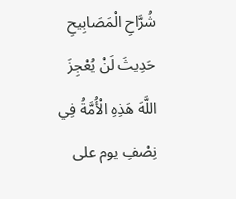شُرَّاحِ الْمَصَابِيحِ حَدِيثَ لَنْ يُعْجِزَ اللَّهَ هَذِهِ الْأُمَّةُ فِي نِصْفِ يوم على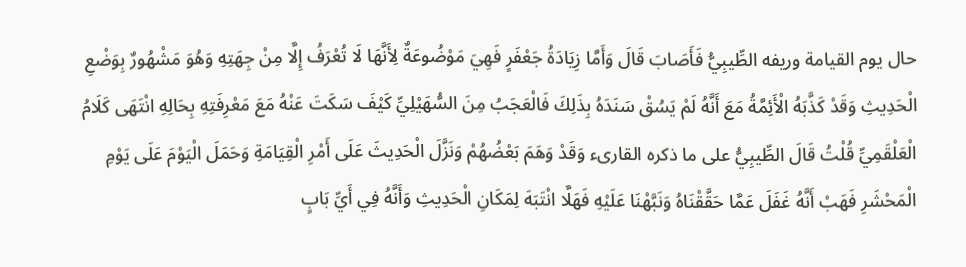حال يوم القيامة وريفه الطِّيبِيُّ فَأَصَابَ قَالَ وَأَمَّا زِيَادَةُ جَعْفَرٍ فَهِيَ مَوْضُوعَةٌ لِأَنَّهَا لَا تُعْرَفُ إِلَّا مِنْ جِهَتِهِ وَهُوَ مَشْهُورٌ بِوَضْعِ الْحَدِيثِ وَقَدْ كَذَّبَهُ الْأَئِمَّةُ مَعَ أَنَّهُ لَمْ يَسُقْ سَنَدَهُ بِذَلِكَ فَالْعَجَبُ مِنَ السُّهَيْلِيِّ كَيْفَ سَكَتَ عَنْهُ مَعَ مَعْرِفَتِهِ بِحَالِهِ انْتَهَى كَلَامُ الْعَلْقَمِيِّ قُلْتُ قَالَ الطِّيبِيُّ على ما ذكره القارىء وَقَدْ وَهَمَ بَعْضُهُمْ وَنَزَّلَ الْحَدِيثَ عَلَى أَمْرِ الْقِيَامَةِ وَحَمَلَ الْيَوْمَ عَلَى يَوْمِ الْمَحْشَرِ فَهَبْ أَنَّهُ غَفَلَ عَمَّا حَقَّقْنَاهُ وَنَبَّهْنَا عَلَيْهِ فَهَلَّا انْتَبَهَ لِمَكَانِ الْحَدِيثِ وَأَنَّهُ فِي أَيِّ بَابٍ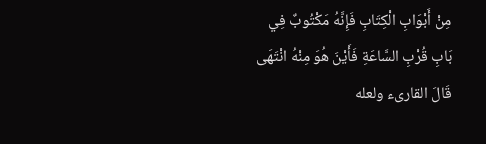مِنْ أَبْوَابِ الْكِتَابِ فَإِنَّهُ مَكْتُوبٌ فِي بَابِ قُرْبِ السَّاعَةِ فَأَيْنَ هُوَ مِنْهُ انْتَهَى قَالَ القارىء ولعله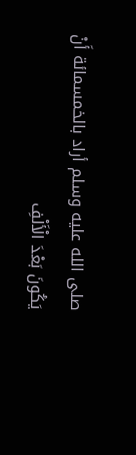صلى الله عليه وسلم أراد بالخمسمائة أَنْ يَكُونَ بَعْدَ الْأَلْفِ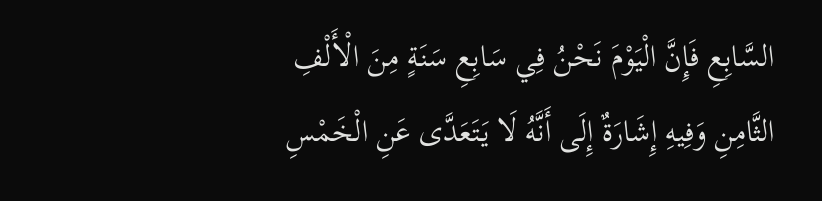السَّابِعِ فَإِنَّ الْيَوْمَ نَحْنُ فِي سَابِعِ سَنَةٍ مِنَ الْأَلْفِ الثَّامِنِ وَفِيهِ إِشَارَةٌ إِلَى أَنَّهُ لَا يَتَعَدَّى عَنِ الْخَمْسِ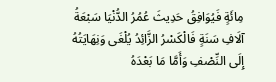مِائَةٍ فَيُوَافِقُ حَدِيثَ عُمُرُ الدُّنْيَا سَبْعَةُ آلَافِ سَنَةٍ فَالْكَسْرُ الزَّائِدُ يُلْغَى وَنِهَايَتُهُ إِلَى النِّصْفِ وَأَمَّا مَا بَعْدَهُ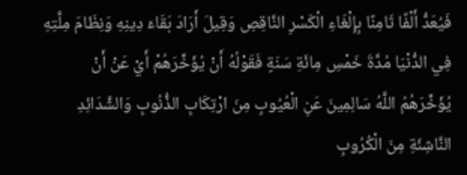فَيُعَدُّ أَلْفًا ثَامِنًا بِإِلْغَاءِ الْكَسْرِ النَّاقِصِ وَقِيلَ أَرَادَ بَقَاءَ دِينِهِ وَنِظَامَ مِلَّتِهِ فِي الدُّنْيَا مُدَّةَ خَمْسِ مِائَةِ سَنَةٍ فَقَوْلُهُ أَنْ يُؤَخِّرَهُمْ أَيْ عَنْ أَنْ يُؤَخِّرَهُمُ اللَّهُ سَالِمِينَ عَنِ الْعُيُوبِ مِنَ ارْتِكَابِ الذُّنُوبِ وَالشَّدَائِدِ النَّاشِئَةِ مِنَ الْكُرُوبِ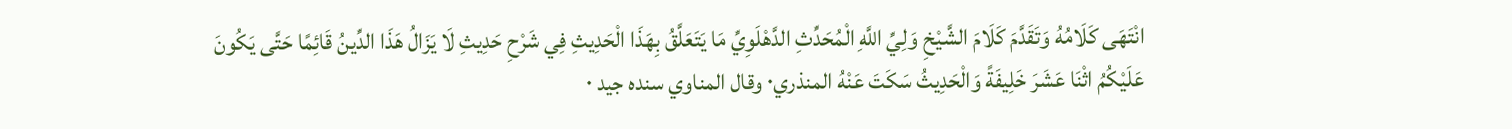انْتَهَى كَلَامُهُ وَتَقَدَّمَ كَلَامَ الشَّيْخِ وَلِيِّ اللَّهِ الْمُحَدِّثِ الدَّهْلَوِيِّ مَا يَتَعَلَّقُ بِهَذَا الْحَدِيثِ فِي شَرْحِ حَدِيثِ لَا يَزَالُ هَذَا الدِّينُ قَائِمًا حَتَّى يَكُونَ عَلَيْكُمُ اثْنَا عَشَرَ خَلِيفَةً وَالْحَدِيثُ سَكَتَ عَنْهُ المنذري٠ وقال المناوي سنده جيد ٠